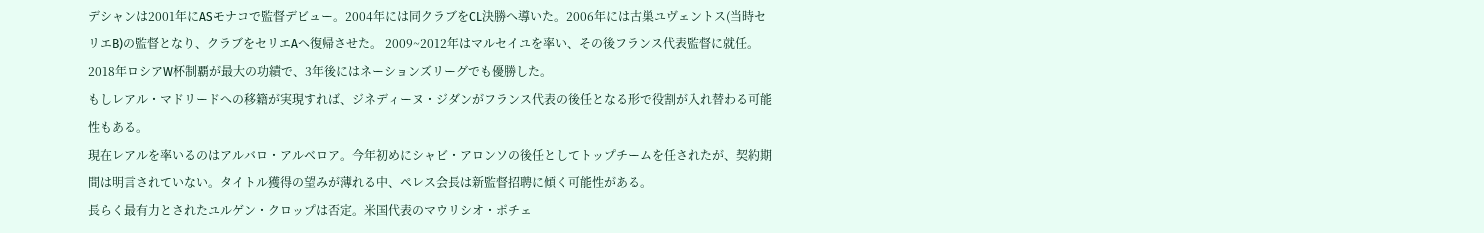デシャンは2001年にASモナコで監督デビュー。2004年には同クラブをCL決勝へ導いた。2006年には古巣ユヴェントス(当時セリエB)の監督となり、クラブをセリエAへ復帰させた。 2009~2012年はマルセイユを率い、その後フランス代表監督に就任。2018年ロシアW杯制覇が最大の功績で、3年後にはネーションズリーグでも優勝した。
もしレアル・マドリードへの移籍が実現すれば、ジネディーヌ・ジダンがフランス代表の後任となる形で役割が入れ替わる可能性もある。
現在レアルを率いるのはアルバロ・アルベロア。今年初めにシャビ・アロンソの後任としてトップチームを任されたが、契約期間は明言されていない。タイトル獲得の望みが薄れる中、ペレス会長は新監督招聘に傾く可能性がある。
長らく最有力とされたユルゲン・クロップは否定。米国代表のマウリシオ・ポチェ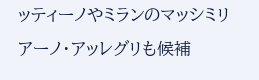ッティーノやミランのマッシミリアーノ・アッレグリも候補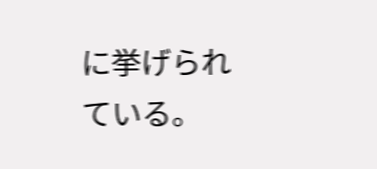に挙げられている。